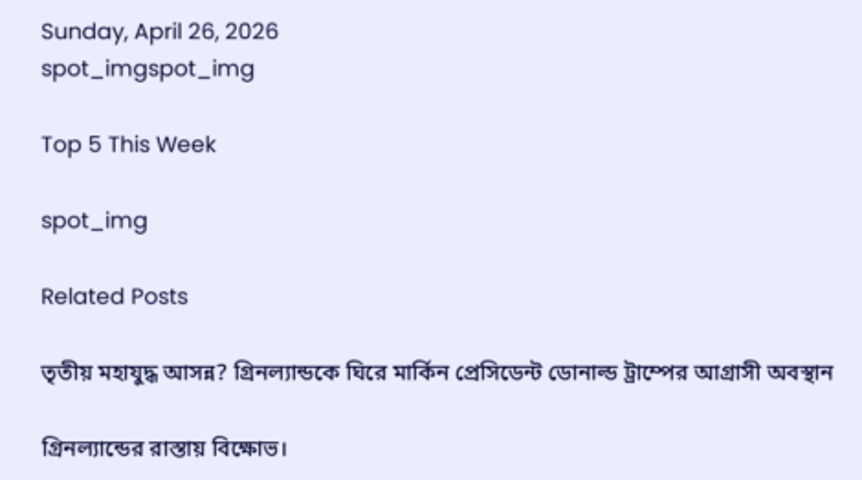Sunday, April 26, 2026
spot_imgspot_img

Top 5 This Week

spot_img

Related Posts

তৃতীয় মহাযুদ্ধ আসন্ন? গ্রিনল্যান্ডকে ঘিরে মার্কিন প্রেসিডেন্ট ডোনাল্ড ট্রাম্পের আগ্রাসী অবস্থান

গ্রিনল্যান্ডের রাস্তায় বিক্ষোভ।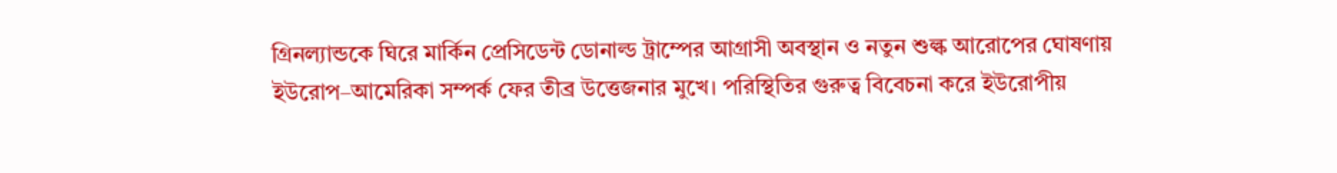গ্রিনল্যান্ডকে ঘিরে মার্কিন প্রেসিডেন্ট ডোনাল্ড ট্রাম্পের আগ্রাসী অবস্থান ও নতুন শুল্ক আরোপের ঘোষণায় ইউরোপ–আমেরিকা সম্পর্ক ফের তীব্র উত্তেজনার মুখে। পরিস্থিতির গুরুত্ব বিবেচনা করে ইউরোপীয়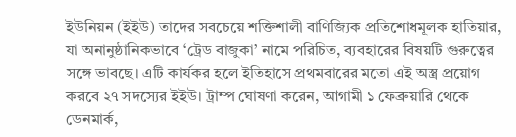ইউনিয়ন (ইইউ) তাদের সবচেয়ে শক্তিশালী বাণিজ্যিক প্রতিশোধমূলক হাতিয়ার, যা অনানুষ্ঠানিকভাবে ‘ট্রেড বাজুকা’ নামে পরিচিত, ব্যবহারের বিষয়টি গুরুত্বের সঙ্গে ভাবছে। এটি কার্যকর হলে ইতিহাসে প্রথমবারের মতো এই অস্ত্র প্রয়োগ করবে ২৭ সদস্যের ইইউ। ট্রাম্প ঘোষণা করেন, আগামী ১ ফেব্রুয়ারি থেকে ডেনমার্ক,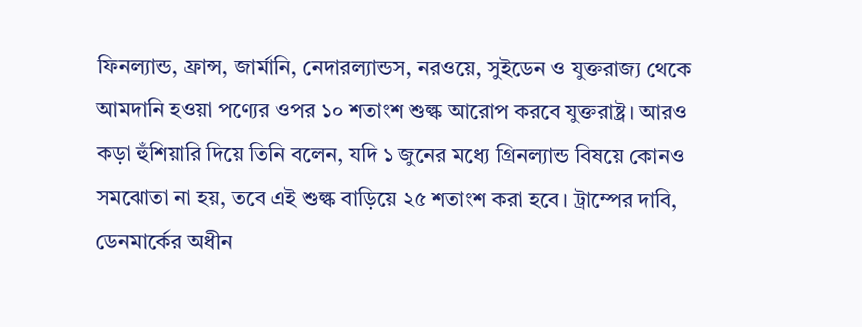ফিনল্যান্ড, ফ্রান্স, জার্মানি, নেদারল্যান্ডস, নরওয়ে, সুইডেন ও যুক্তরাজ্য থেকে আমদানি হওয়া পণ্যের ওপর ১০ শতাংশ শুল্ক আরোপ করবে যুক্তরাষ্ট্র। আরও কড়া হুঁশিয়ারি দিয়ে তিনি বলেন, যদি ১ জুনের মধ্যে গ্রিনল্যান্ড বিষয়ে কোনও সমঝোতা না হয়, তবে এই শুল্ক বাড়িয়ে ২৫ শতাংশ করা হবে। ট্রাম্পের দাবি, ডেনমার্কের অধীন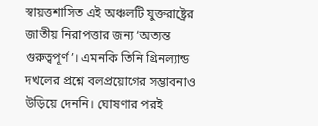স্বায়ত্তশাসিত এই অঞ্চলটি যুক্তরাষ্ট্রের জাতীয় নিরাপত্তার জন্য ‘অত্যন্ত গুরুত্বপূর্ণ’। এমনকি তিনি গ্রিনল্যান্ড দখলের প্রশ্নে বলপ্রয়োগের সম্ভাবনাও উড়িয়ে দেননি। ঘোষণার পরই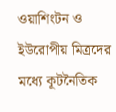ওয়াশিংটন ও ইউরোপীয় মিত্রদের মধ্যে কূটনৈতিক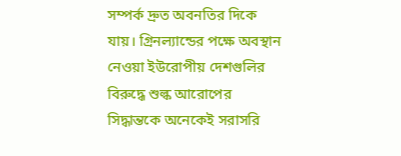সম্পর্ক দ্রুত অবনতির দিকে যায়। গ্রিনল্যান্ডের পক্ষে অবস্থান নেওয়া ইউরোপীয় দেশগুলির বিরুদ্ধে শুল্ক আরোপের সিদ্ধান্তকে অনেকেই সরাসরি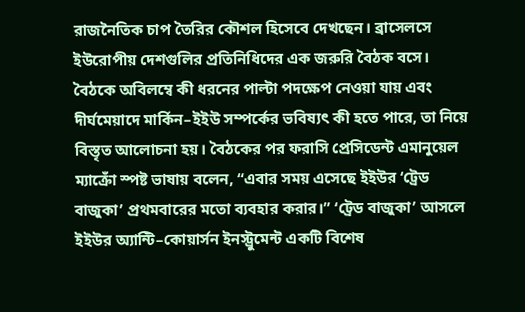রাজনৈতিক চাপ তৈরির কৌশল হিসেবে দেখছেন। ব্রাসেলসে ইউরোপীয় দেশগুলির প্রতিনিধিদের এক জরুরি বৈঠক বসে। বৈঠকে অবিলম্বে কী ধরনের পাল্টা পদক্ষেপ নেওয়া যায় এবং দীর্ঘমেয়াদে মার্কিন–ইইউ সম্পর্কের ভবিষ্যৎ কী হতে পারে, তা নিয়ে বিস্তৃত আলোচনা হয়। বৈঠকের পর ফরাসি প্রেসিডেন্ট এমানুয়েল ম্যাক্রোঁ স্পষ্ট ভাষায় বলেন, “এবার সময় এসেছে ইইউর ‘ট্রেড বাজুকা’ প্রথমবারের মতো ব্যবহার করার।” ‘ট্রেড বাজুকা’ আসলে ইইউর অ্যান্টি–কোয়ার্সন ইনস্ট্রুমেন্ট একটি বিশেষ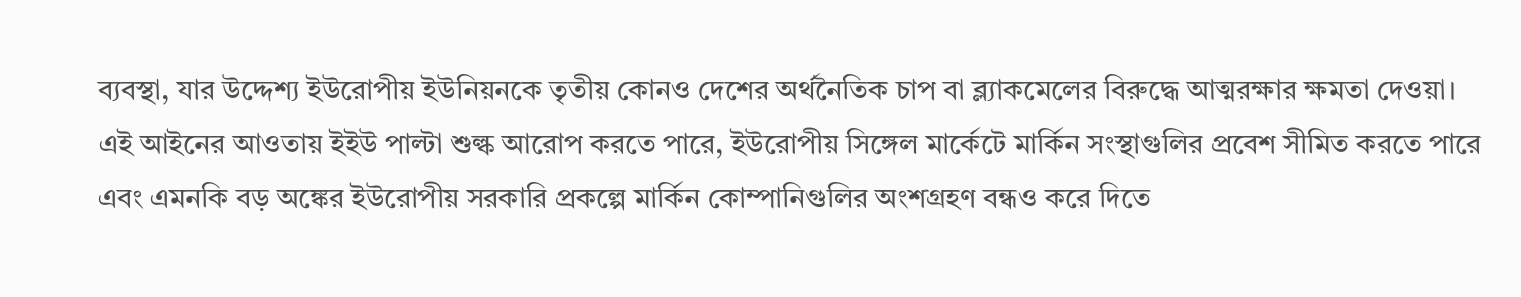ব্যবস্থা, যার উদ্দেশ্য ইউরোপীয় ইউনিয়নকে তৃতীয় কোনও দেশের অর্থনৈতিক চাপ বা ব্ল্যাকমেলের বিরুদ্ধে আত্মরক্ষার ক্ষমতা দেওয়া। এই আইনের আওতায় ইইউ পাল্টা শুল্ক আরোপ করতে পারে, ইউরোপীয় সিঙ্গেল মার্কেটে মার্কিন সংস্থাগুলির প্রবেশ সীমিত করতে পারে এবং এমনকি বড় অঙ্কের ইউরোপীয় সরকারি প্রকল্পে মার্কিন কোম্পানিগুলির অংশগ্রহণ বন্ধও করে দিতে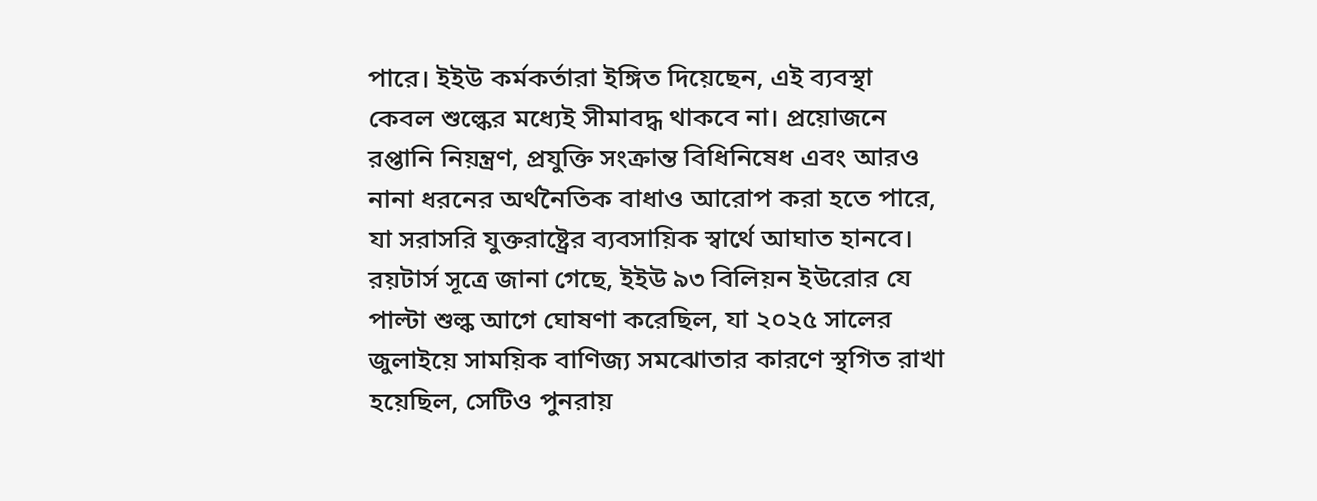পারে। ইইউ কর্মকর্তারা ইঙ্গিত দিয়েছেন, এই ব্যবস্থা কেবল শুল্কের মধ্যেই সীমাবদ্ধ থাকবে না। প্রয়োজনে রপ্তানি নিয়ন্ত্রণ, প্রযুক্তি সংক্রান্ত বিধিনিষেধ এবং আরও নানা ধরনের অর্থনৈতিক বাধাও আরোপ করা হতে পারে, যা সরাসরি যুক্তরাষ্ট্রের ব্যবসায়িক স্বার্থে আঘাত হানবে। রয়টার্স সূত্রে জানা গেছে, ইইউ ৯৩ বিলিয়ন ইউরোর যে পাল্টা শুল্ক আগে ঘোষণা করেছিল, যা ২০২৫ সালের জুলাইয়ে সাময়িক বাণিজ্য সমঝোতার কারণে স্থগিত রাখা হয়েছিল, সেটিও পুনরায়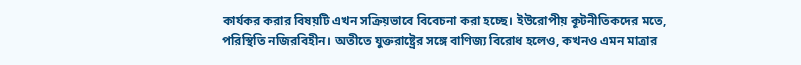কার্যকর করার বিষয়টি এখন সক্রিয়ভাবে বিবেচনা করা হচ্ছে। ইউরোপীয় কূটনীতিকদের মতে, পরিস্থিতি নজিরবিহীন। অতীতে যুক্তরাষ্ট্রের সঙ্গে বাণিজ্য বিরোধ হলেও, কখনও এমন মাত্রার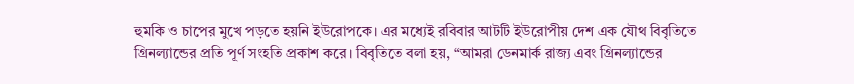হুমকি ও চাপের মুখে পড়তে হয়নি ইউরোপকে। এর মধ্যেই রবিবার আটটি ইউরোপীয় দেশ এক যৌথ বিবৃতিতে গ্রিনল্যান্ডের প্রতি পূর্ণ সংহতি প্রকাশ করে। বিবৃতিতে বলা হয়, “আমরা ডেনমার্ক রাজ্য এবং গ্রিনল্যান্ডের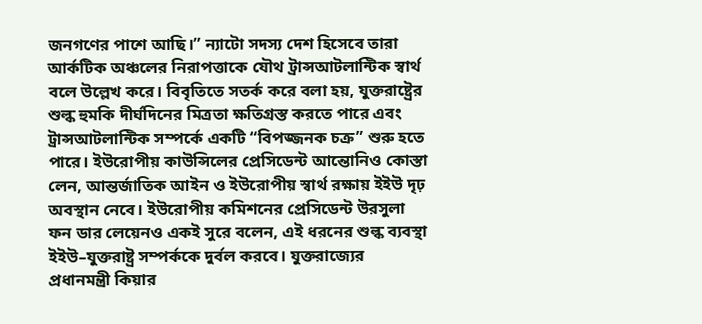জনগণের পাশে আছি।” ন্যাটো সদস্য দেশ হিসেবে তারা আর্কটিক অঞ্চলের নিরাপত্তাকে যৌথ ট্রান্সআটলান্টিক স্বার্থ বলে উল্লেখ করে। বিবৃতিতে সতর্ক করে বলা হয়, যুক্তরাষ্ট্রের শুল্ক হুমকি দীর্ঘদিনের মিত্রতা ক্ষতিগ্রস্ত করতে পারে এবং ট্রান্সআটলান্টিক সম্পর্কে একটি “বিপজ্জনক চক্র” শুরু হতে পারে। ইউরোপীয় কাউন্সিলের প্রেসিডেন্ট আন্তোনিও কোস্তা লেন, আন্তর্জাতিক আইন ও ইউরোপীয় স্বার্থ রক্ষায় ইইউ দৃঢ় অবস্থান নেবে। ইউরোপীয় কমিশনের প্রেসিডেন্ট উরসুলা ফন ডার লেয়েনও একই সুরে বলেন, এই ধরনের শুল্ক ব্যবস্থা ইইউ–যুক্তরাষ্ট্র সম্পর্ককে দুর্বল করবে। যুক্তরাজ্যের প্রধানমন্ত্রী কিয়ার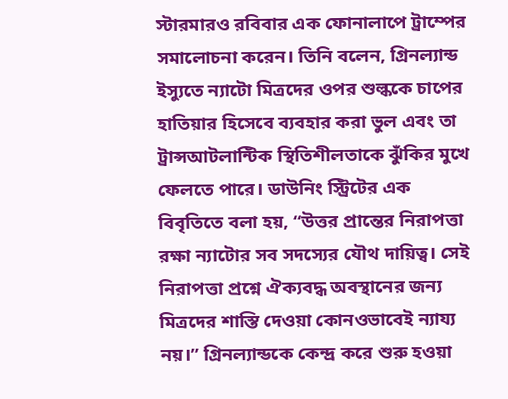স্টারমারও রবিবার এক ফোনালাপে ট্রাম্পের সমালোচনা করেন। তিনি বলেন, গ্রিনল্যান্ড ইস্যুতে ন্যাটো মিত্রদের ওপর শুল্ককে চাপের হাতিয়ার হিসেবে ব্যবহার করা ভুল এবং তা ট্রান্সআটলান্টিক স্থিতিশীলতাকে ঝুঁকির মুখে ফেলতে পারে। ডাউনিং স্ট্রিটের এক বিবৃতিতে বলা হয়, “উত্তর প্রান্তের নিরাপত্তা রক্ষা ন্যাটোর সব সদস্যের যৌথ দায়িত্ব। সেই নিরাপত্তা প্রশ্নে ঐক্যবদ্ধ অবস্থানের জন্য মিত্রদের শাস্তি দেওয়া কোনওভাবেই ন্যায্য নয়।” গ্রিনল্যান্ডকে কেন্দ্র করে শুরু হওয়া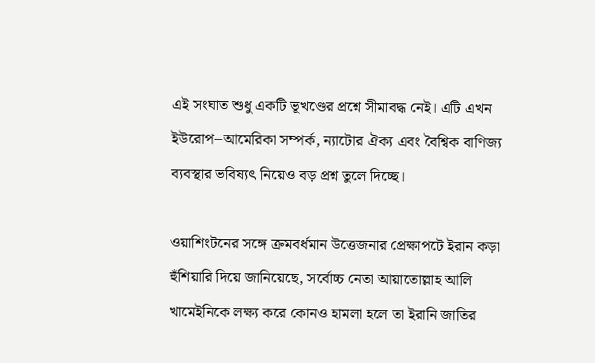এই সংঘাত শুধু একটি ভূখণ্ডের প্রশ্নে সীমাবদ্ধ নেই। এটি এখন ইউরোপ–আমেরিকা সম্পর্ক, ন্যাটোর ঐক্য এবং বৈশ্বিক বাণিজ্য ব্যবস্থার ভবিষ্যৎ নিয়েও বড় প্রশ্ন তুলে দিচ্ছে।

ওয়াশিংটনের সঙ্গে ক্রমবর্ধমান উত্তেজনার প্রেক্ষাপটে ইরান কড়া হুঁশিয়ারি দিয়ে জানিয়েছে, সর্বোচ্চ নেতা আয়াতোল্লাহ আলি খামেইনিকে লক্ষ্য করে কোনও হামলা হলে তা ইরানি জাতির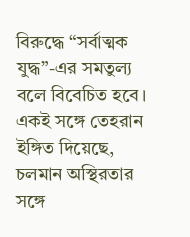বিরুদ্ধে “সর্বাত্মক যুদ্ধ”-এর সমতুল্য বলে বিবেচিত হবে। একই সঙ্গে তেহরান ইঙ্গিত দিয়েছে, চলমান অস্থিরতার সঙ্গে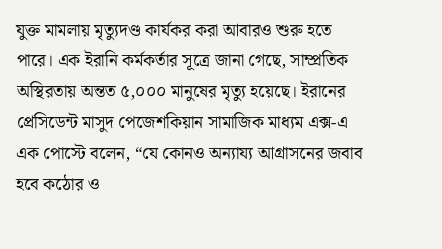যুক্ত মামলায় মৃত্যুদণ্ড কার্যকর করা আবারও শুরু হতে পারে। এক ইরানি কর্মকর্তার সূত্রে জানা গেছে, সাম্প্রতিক অস্থিরতায় অন্তত ৫,০০০ মানুষের মৃত্যু হয়েছে। ইরানের প্রেসিডেন্ট মাসুদ পেজেশকিয়ান সামাজিক মাধ্যম এক্স-এ এক পোস্টে বলেন, “যে কোনও অন্যায্য আগ্রাসনের জবাব হবে কঠোর ও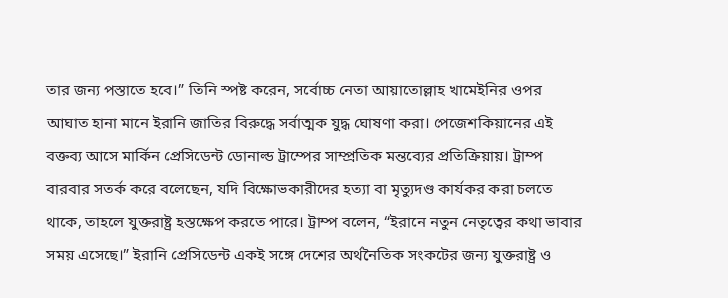তার জন্য পস্তাতে হবে।” তিনি স্পষ্ট করেন, সর্বোচ্চ নেতা আয়াতোল্লাহ খামেইনির ওপর আঘাত হানা মানে ইরানি জাতির বিরুদ্ধে সর্বাত্মক যুদ্ধ ঘোষণা করা। পেজেশকিয়ানের এই বক্তব্য আসে মার্কিন প্রেসিডেন্ট ডোনাল্ড ট্রাম্পের সাম্প্রতিক মন্তব্যের প্রতিক্রিয়ায়। ট্রাম্প বারবার সতর্ক করে বলেছেন, যদি বিক্ষোভকারীদের হত্যা বা মৃত্যুদণ্ড কার্যকর করা চলতে থাকে, তাহলে যুক্তরাষ্ট্র হস্তক্ষেপ করতে পারে। ট্রাম্প বলেন, “ইরানে নতুন নেতৃত্বের কথা ভাবার সময় এসেছে।” ইরানি প্রেসিডেন্ট একই সঙ্গে দেশের অর্থনৈতিক সংকটের জন্য যুক্তরাষ্ট্র ও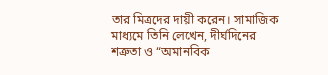তার মিত্রদের দায়ী করেন। সামাজিক মাধ্যমে তিনি লেখেন, দীর্ঘদিনের শত্রুতা ও “অমানবিক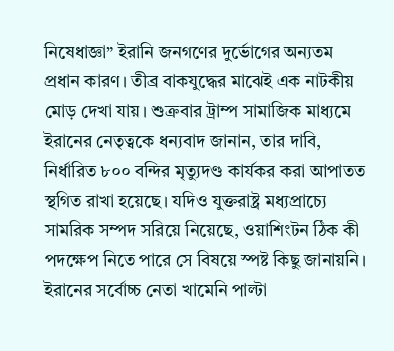নিষেধাজ্ঞা” ইরানি জনগণের দুর্ভোগের অন্যতম প্রধান কারণ। তীব্র বাকযুদ্ধের মাঝেই এক নাটকীয় মোড় দেখা যায়। শুক্রবার ট্রাম্প সামাজিক মাধ্যমে ইরানের নেতৃত্বকে ধন্যবাদ জানান, তার দাবি, নির্ধারিত ৮০০ বন্দির মৃত্যুদণ্ড কার্যকর করা আপাতত স্থগিত রাখা হয়েছে। যদিও যুক্তরাষ্ট্র মধ্যপ্রাচ্যে সামরিক সম্পদ সরিয়ে নিয়েছে, ওয়াশিংটন ঠিক কী পদক্ষেপ নিতে পারে সে বিষয়ে স্পষ্ট কিছু জানায়নি। ইরানের সর্বোচ্চ নেতা খামেনি পাল্টা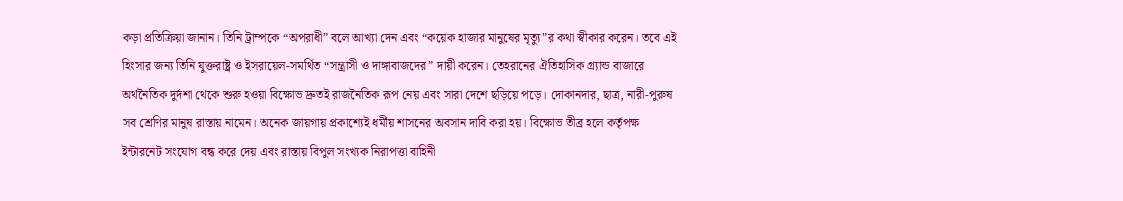কড়া প্রতিক্রিয়া জানান। তিনি ট্রাম্পকে “অপরাধী” বলে আখ্যা দেন এবং “কয়েক হাজার মানুষের মৃত্যু”র কথা স্বীকার করেন। তবে এই হিংসার জন্য তিনি যুক্তরাষ্ট্র ও ইসরায়েল-সমর্থিত “সন্ত্রাসী ও দাঙ্গাবাজদের” দায়ী করেন। তেহরানের ঐতিহাসিক গ্র্যান্ড বাজারে অর্থনৈতিক দুর্দশা থেকে শুরু হওয়া বিক্ষোভ দ্রুতই রাজনৈতিক রূপ নেয় এবং সারা দেশে ছড়িয়ে পড়ে। দোকানদার, ছাত্র, নারী-পুরুষ সব শ্রেণির মানুষ রাস্তায় নামেন। অনেক জায়গায় প্রকাশ্যেই ধর্মীয় শাসনের অবসান দাবি করা হয়। বিক্ষোভ তীব্র হলে কর্তৃপক্ষ ইন্টারনেট সংযোগ বন্ধ করে দেয় এবং রাস্তায় বিপুল সংখ্যক নিরাপত্তা বাহিনী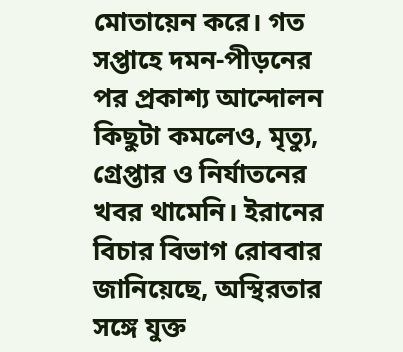মোতায়েন করে। গত সপ্তাহে দমন-পীড়নের পর প্রকাশ্য আন্দোলন কিছুটা কমলেও, মৃত্যু, গ্রেপ্তার ও নির্যাতনের খবর থামেনি। ইরানের বিচার বিভাগ রোববার জানিয়েছে, অস্থিরতার সঙ্গে যুক্ত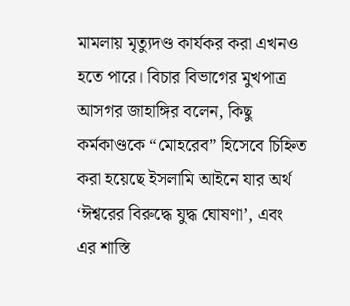মামলায় মৃত্যুদণ্ড কার্যকর করা এখনও হতে পারে। বিচার বিভাগের মুখপাত্র আসগর জাহাঙ্গির বলেন, কিছু কর্মকাণ্ডকে “মোহরেব” হিসেবে চিহ্নিত করা হয়েছে ইসলামি আইনে যার অর্থ ‘ঈশ্বরের বিরুদ্ধে যুদ্ধ ঘোষণা’, এবং এর শাস্তি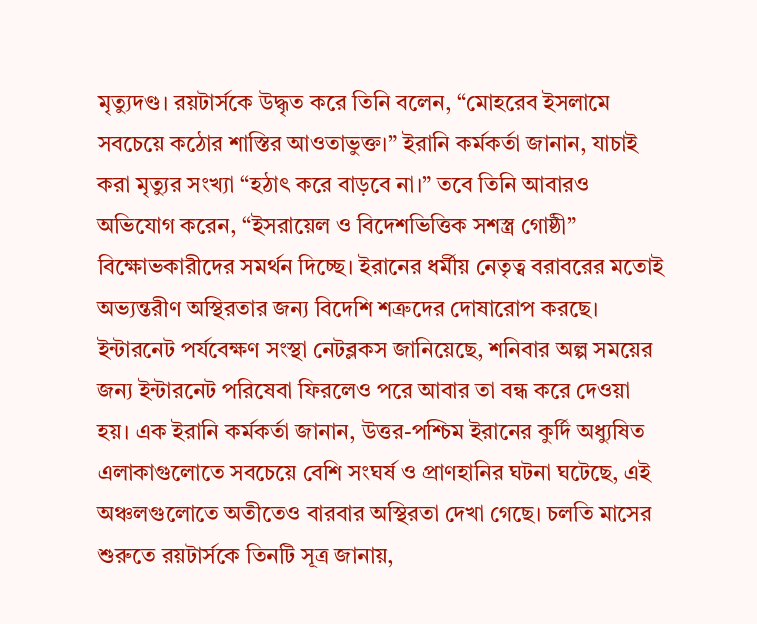মৃত্যুদণ্ড। রয়টার্সকে উদ্ধৃত করে তিনি বলেন, “মোহরেব ইসলামে সবচেয়ে কঠোর শাস্তির আওতাভুক্ত।” ইরানি কর্মকর্তা জানান, যাচাই করা মৃত্যুর সংখ্যা “হঠাৎ করে বাড়বে না।” তবে তিনি আবারও অভিযোগ করেন, “ইসরায়েল ও বিদেশভিত্তিক সশস্ত্র গোষ্ঠী” বিক্ষোভকারীদের সমর্থন দিচ্ছে। ইরানের ধর্মীয় নেতৃত্ব বরাবরের মতোই অভ্যন্তরীণ অস্থিরতার জন্য বিদেশি শত্রুদের দোষারোপ করছে। ইন্টারনেট পর্যবেক্ষণ সংস্থা নেটব্লকস জানিয়েছে, শনিবার অল্প সময়ের জন্য ইন্টারনেট পরিষেবা ফিরলেও পরে আবার তা বন্ধ করে দেওয়া হয়। এক ইরানি কর্মকর্তা জানান, উত্তর-পশ্চিম ইরানের কুর্দি অধ্যুষিত এলাকাগুলোতে সবচেয়ে বেশি সংঘর্ষ ও প্রাণহানির ঘটনা ঘটেছে, এই অঞ্চলগুলোতে অতীতেও বারবার অস্থিরতা দেখা গেছে। চলতি মাসের শুরুতে রয়টার্সকে তিনটি সূত্র জানায়,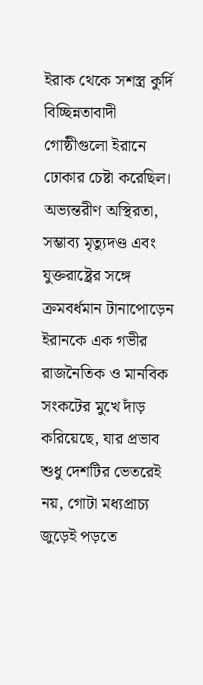ইরাক থেকে সশস্ত্র কুর্দি বিচ্ছিন্নতাবাদী গোষ্ঠীগুলো ইরানে ঢোকার চেষ্টা করেছিল। অভ্যন্তরীণ অস্থিরতা, সম্ভাব্য মৃত্যুদণ্ড এবং যুক্তরাষ্ট্রের সঙ্গে ক্রমবর্ধমান টানাপোড়েন ইরানকে এক গভীর রাজনৈতিক ও মানবিক সংকটের মুখে দাঁড় করিয়েছে, যার প্রভাব শুধু দেশটির ভেতরেই নয়, গোটা মধ্যপ্রাচ্য জুড়েই পড়তে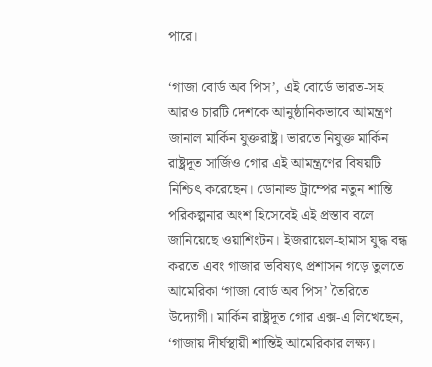পারে।

‘গাজা বোর্ড অব পিস’, এই বোর্ডে ভারত-সহ আরও চারটি দেশকে আনুষ্ঠানিকভাবে আমন্ত্রণ জানাল মার্কিন যুক্তরাষ্ট্র। ভারতে নিযুক্ত মার্কিন রাষ্ট্রদূত সার্জিও গোর এই আমন্ত্রণের বিষয়টি নিশ্চিৎ করেছেন। ডোনাল্ড ট্রাম্পের নতুন শান্তি পরিকল্পনার অংশ হিসেবেই এই প্রস্তাব বলে জানিয়েছে ওয়াশিংটন। ইজরায়েল-হামাস যুদ্ধ বন্ধ করতে এবং গাজার ভবিষ্যৎ প্রশাসন গড়ে তুলতে আমেরিকা ‘গাজা বোর্ড অব পিস’ তৈরিতে উদ্যোগী। মার্কিন রাষ্ট্রদূত গোর এক্স-এ লিখেছেন, ‘গাজায় দীর্ঘস্থায়ী শান্তিই আমেরিকার লক্ষ্য।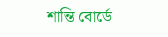শান্তি বোর্ডে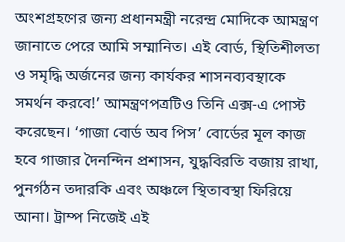অংশগ্রহণের জন্য প্রধানমন্ত্রী নরেন্দ্র মোদিকে আমন্ত্রণ জানাতে পেরে আমি সম্মানিত। এই বোর্ড, স্থিতিশীলতা ও সমৃদ্ধি অর্জনের জন্য কার্যকর শাসনব্যবস্থাকে সমর্থন করবে!’ আমন্ত্রণপত্রটিও তিনি এক্স-এ পোস্ট করেছেন। ‘গাজা বোর্ড অব পিস’ বোর্ডের মূল কাজ হবে গাজার দৈনন্দিন প্রশাসন, যুদ্ধবিরতি বজায় রাখা, পুনর্গঠন তদারকি এবং অঞ্চলে স্থিতাবস্থা ফিরিয়ে আনা। ট্রাম্প নিজেই এই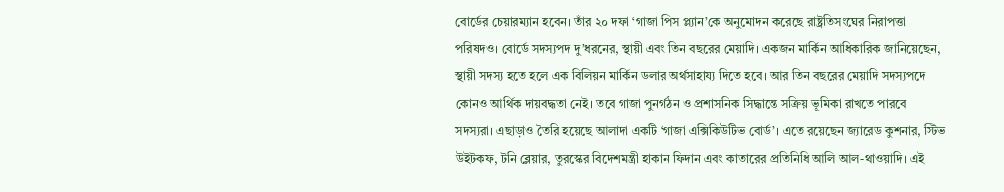বোর্ডের চেয়ারম্যান হবেন। তাঁর ২০ দফা ‘গাজা পিস প্ল্যান’কে অনুমোদন করেছে রাষ্ট্রতিসংঘের নিরাপত্তা পরিষদও। বোর্ডে সদস্যপদ দু’ধরনের, স্থায়ী এবং তিন বছরের মেয়াদি। একজন মার্কিন আধিকারিক জানিয়েছেন, স্থায়ী সদস্য হতে হলে এক বিলিয়ন মার্কিন ডলার অর্থসাহায্য দিতে হবে। আর তিন বছরের মেয়াদি সদস্যপদে কোনও আর্থিক দায়বদ্ধতা নেই। তবে গাজা পুনর্গঠন ও প্রশাসনিক সিদ্ধান্তে সক্রিয় ভূমিকা রাখতে পারবে সদস্যরা। এছাড়াও তৈরি হয়েছে আলাদা একটি ‘গাজা এক্সিকিউটিভ বোর্ড’। এতে রয়েছেন জ্যারেড কুশনার, স্টিভ উইটকফ, টনি ব্লেয়ার, তুরস্কের বিদেশমন্ত্রী হাকান ফিদান এবং কাতারের প্রতিনিধি আলি আল-থাওয়াদি। এই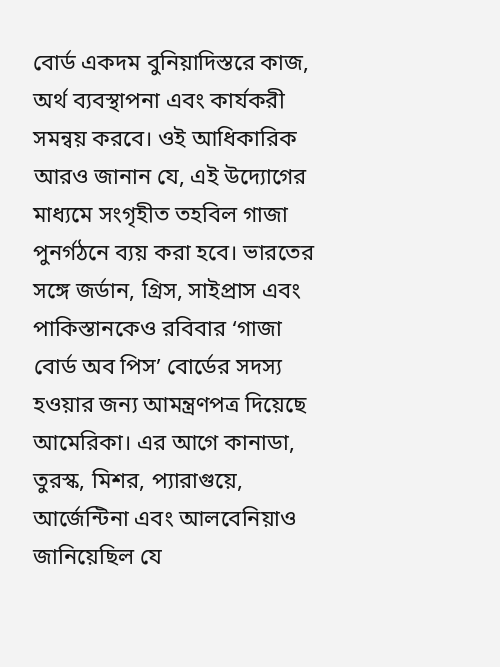বোর্ড একদম বুনিয়াদিস্তরে কাজ, অর্থ ব্যবস্থাপনা এবং কার্যকরী সমন্বয় করবে। ওই আধিকারিক আরও জানান যে, এই উদ্যোগের মাধ্যমে সংগৃহীত তহবিল গাজা পুনর্গঠনে ব্যয় করা হবে। ভারতের সঙ্গে জর্ডান, গ্রিস, সাইপ্রাস এবং পাকিস্তানকেও রবিবার ‘গাজা বোর্ড অব পিস’ বোর্ডের সদস্য হওয়ার জন্য আমন্ত্রণপত্র দিয়েছে আমেরিকা। এর আগে কানাডা, তুরস্ক, মিশর, প্যারাগুয়ে, আর্জেন্টিনা এবং আলবেনিয়াও জানিয়েছিল যে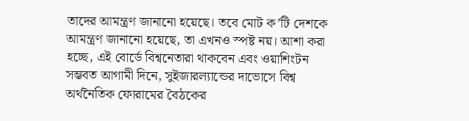তাদের আমন্ত্রণ জানানো হয়েছে। তবে মোট ক’টি দেশকে আমন্ত্রণ জানানো হয়েছে, তা এখনও স্পষ্ট নয়। আশা করা হচ্ছে, এই বোর্ডে বিশ্বনেতারা থাকবেন এবং ওয়াশিংটন সম্ভবত আগামী দিনে, সুইজারল্যান্ডের দাভোসে বিশ্ব অর্থনৈতিক ফোরামের বৈঠকের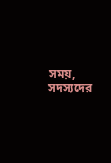সময়, সদস্যদের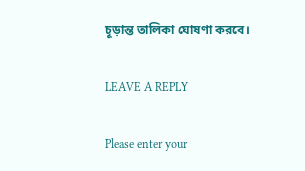চূড়ান্ত তালিকা ঘোষণা করবে।

LEAVE A REPLY

Please enter your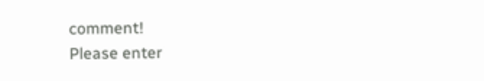comment!
Please enter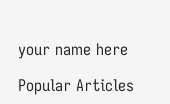your name here

Popular Articles